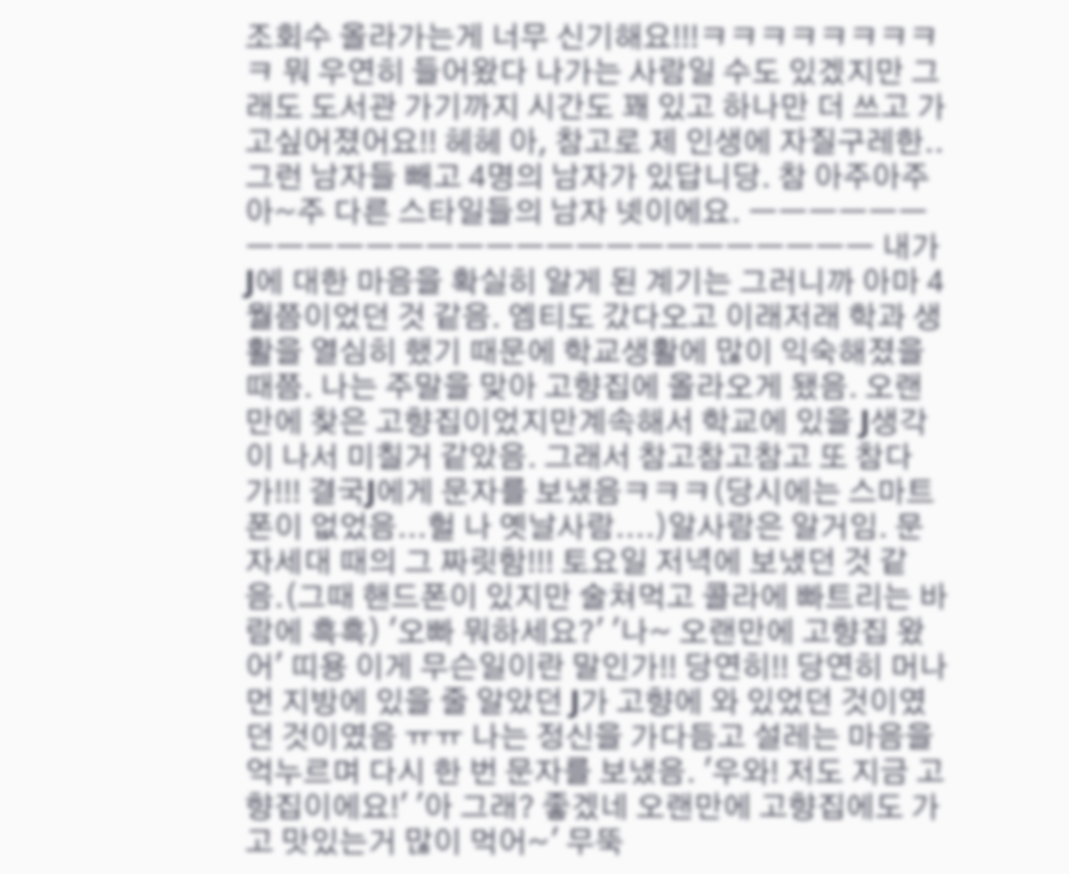조회수 올라가는게 너무 신기해요!!!ㅋㅋㅋㅋㅋㅋㅋㅋㅋ 뭐 우연히 들어왔다 나가는 사람일 수도 있겠지만 그래도 도서관 가기까지 시간도 꽤 있고 하나만 더 쓰고 가고싶어졌어요!! 헤헤 아, 참고로 제 인생에 자질구레한.. 그런 남자들 빼고 4명의 남자가 있답니당. 참 아주아주아~주 다른 스타일들의 남자 넷이에요. ㅡㅡㅡㅡㅡㅡㅡㅡㅡㅡㅡㅡㅡㅡㅡㅡㅡㅡㅡㅡㅡㅡㅡㅡㅡㅡㅡ 내가 J에 대한 마음을 확실히 알게 된 계기는 그러니까 아마 4월쯤이었던 것 같음. 엠티도 갔다오고 이래저래 학과 생활을 열심히 했기 때문에 학교생활에 많이 익숙해졌을 때쯤. 나는 주말을 맞아 고향집에 올라오게 됐음. 오랜만에 찾은 고향집이었지만계속해서 학교에 있을 J생각이 나서 미칠거 같았음. 그래서 참고참고참고 또 참다가!!! 결국J에게 문자를 보냈음ㅋㅋㅋ(당시에는 스마트폰이 없었음...헐 나 옛날사람....)알사람은 알거임. 문자세대 때의 그 짜릿함!!! 토요일 저녁에 보냈던 것 같음.(그때 핸드폰이 있지만 술쳐먹고 콜라에 빠트리는 바람에 흑흑) '오빠 뭐하세요?' '나~ 오랜만에 고향집 왔어' 띠용 이게 무슨일이란 말인가!! 당연히!! 당연히 머나먼 지방에 있을 줄 알았던 J가 고향에 와 있었던 것이였던 것이였음 ㅠㅠ 나는 정신을 가다듬고 설레는 마음을 억누르며 다시 한 번 문자를 보냈음. '우와! 저도 지금 고향집이에요!' '아 그래? 좋겠네 오랜만에 고향집에도 가고 맛있는거 많이 먹어~' 무뚝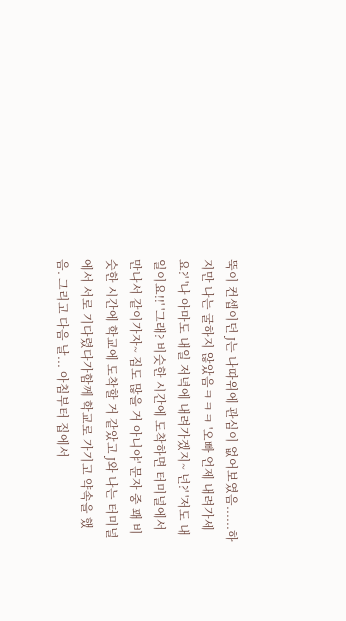뚝이 컨셉이던 J는 나따위에 관심이 없어보였음......하지만 나는 굴하지 않았음ㅋㅋㅋ '오빠 언제 내려가세요?' '나 아마도 내일 저녁에 내려가겠지~ 넌?' '저도 내일이요!!' '그래? 비슷한 시간에 도착하면 터미널에서 만나서 같이가자~ 짐도 많을 거 아니야' 문자 중 꽤 비슷한 시간에 학교에 도착할 거 같았고 J와 나는 터미널에서 서로 기다렸다가함께 학교로 가기고 약속을 했음. 그리고 다음 날... 아침부터 집에서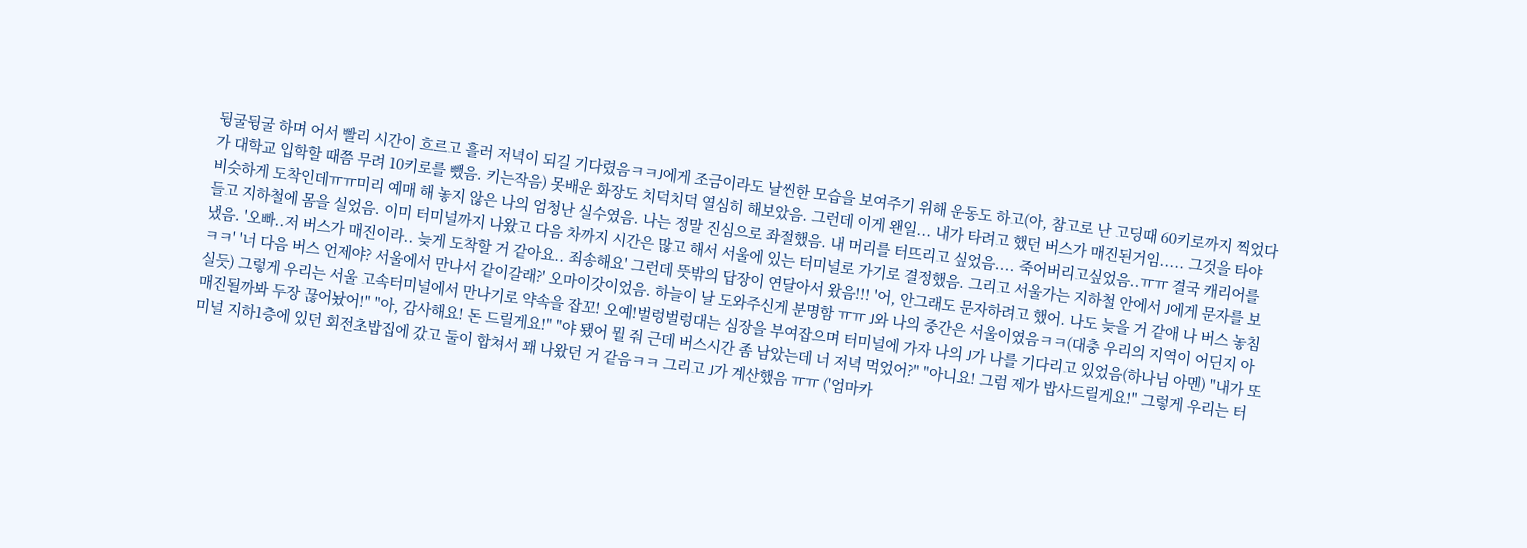뒹굴뒹굴 하며 어서 빨리 시간이 흐르고 흘러 저녁이 되길 기다렸음ㅋㅋJ에게 조금이라도 날씬한 모습을 보여주기 위해 운동도 하고(아, 참고로 난 고딩때 60키로까지 찍었다가 대학교 입학할 때쯤 무려 10키로를 뺐음. 키는작음) 못배운 화장도 치덕치덕 열심히 해보았음. 그런데 이게 왠일... 내가 타려고 했던 버스가 매진된거임..... 그것을 타야 비슷하게 도착인데ㅠㅠ미리 예매 해 놓지 않은 나의 엄청난 실수였음. 나는 정말 진심으로 좌절했음. 내 머리를 터뜨리고 싶었음.... 죽어버리고싶었음..ㅠㅠ 결국 캐리어를 들고 지하철에 몸을 실었음. 이미 터미널까지 나왔고 다음 차까지 시간은 많고 해서 서울에 있는 터미널로 가기로 결정했음. 그리고 서울가는 지하철 안에서 J에게 문자를 보냈음. '오빠..저 버스가 매진이라.. 늦게 도착할 거 같아요.. 죄송해요' 그런데 뜻밖의 답장이 연달아서 왔음!!! '어, 안그래도 문자하려고 했어. 나도 늦을 거 같애 나 버스 놓침ㅋㅋ' '너 다음 버스 언제야? 서울에서 만나서 같이갈래?' 오마이갓이었음. 하늘이 날 도와주신게 분명함 ㅠㅠ J와 나의 중간은 서울이였음ㅋㅋ(대충 우리의 지역이 어딘지 아실듯) 그렇게 우리는 서울 고속터미널에서 만나기로 약속을 잡꼬! 오예!벌렁벌렁대는 심장을 부여잡으며 터미널에 가자 나의 J가 나를 기다리고 있었음(하나님 아멘) "내가 또 매진될까봐 두장 끊어놨어!" "아, 감사해요! 돈 드릴게요!" "야 됐어 뭘 줘 근데 버스시간 좀 남았는데 너 저녁 먹었어?" "아니요! 그럼 제가 밥사드릴게요!" 그렇게 우리는 터미널 지하1층에 있던 회전초밥집에 갔고 둘이 합쳐서 꽤 나왔던 거 같음ㅋㅋ 그리고 J가 계산했음 ㅠㅠ ('엄마카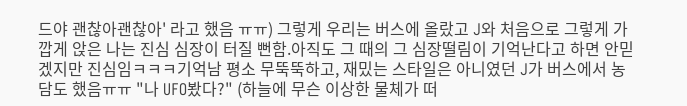드야 괜찮아괜찮아' 라고 했음 ㅠㅠ) 그렇게 우리는 버스에 올랐고 J와 처음으로 그렇게 가깝게 앉은 나는 진심 심장이 터질 뻔함.아직도 그 때의 그 심장떨림이 기억난다고 하면 안믿겠지만 진심임ㅋㅋㅋ기억남 평소 무뚝뚝하고, 재밌는 스타일은 아니였던 J가 버스에서 농담도 했음ㅠㅠ "나 UFO봤다?" (하늘에 무슨 이상한 물체가 떠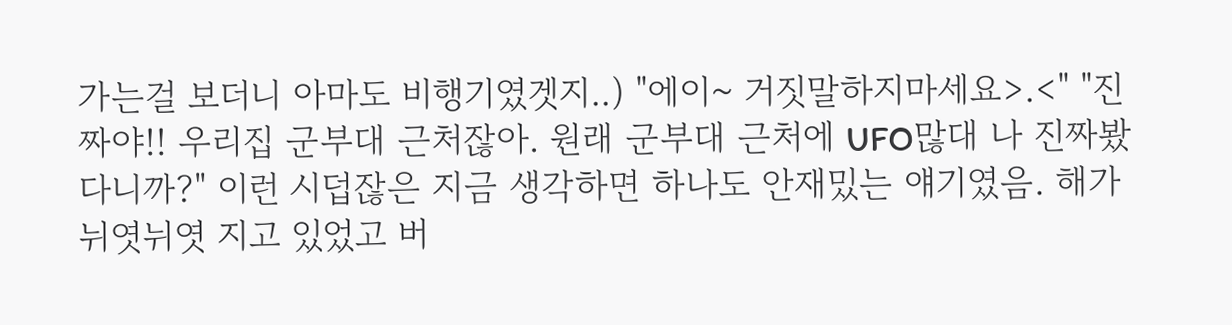가는걸 보더니 아마도 비행기였겟지..) "에이~ 거짓말하지마세요>.<" "진짜야!! 우리집 군부대 근처잖아. 원래 군부대 근처에 UFO많대 나 진짜봤다니까?" 이런 시덥잖은 지금 생각하면 하나도 안재밌는 얘기였음. 해가 뉘엿뉘엿 지고 있었고 버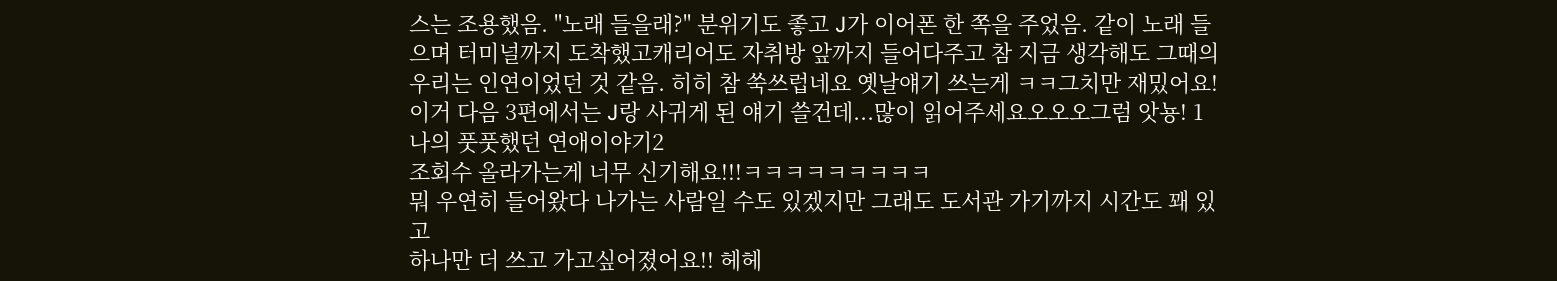스는 조용했음. "노래 들을래?" 분위기도 좋고 J가 이어폰 한 쪽을 주었음. 같이 노래 들으며 터미널까지 도착했고캐리어도 자취방 앞까지 들어다주고 참 지금 생각해도 그때의 우리는 인연이었던 것 같음. 히히 참 쑥쓰럽네요 옛날얘기 쓰는게 ㅋㅋ그치만 재밌어요!이거 다음 3편에서는 J랑 사귀게 된 얘기 쓸건데...많이 읽어주세요오오오그럼 앗뇽! 1
나의 풋풋했던 연애이야기2
조회수 올라가는게 너무 신기해요!!!ㅋㅋㅋㅋㅋㅋㅋㅋㅋ
뭐 우연히 들어왔다 나가는 사람일 수도 있겠지만 그래도 도서관 가기까지 시간도 꽤 있고
하나만 더 쓰고 가고싶어졌어요!! 헤헤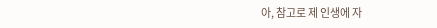아, 참고로 제 인생에 자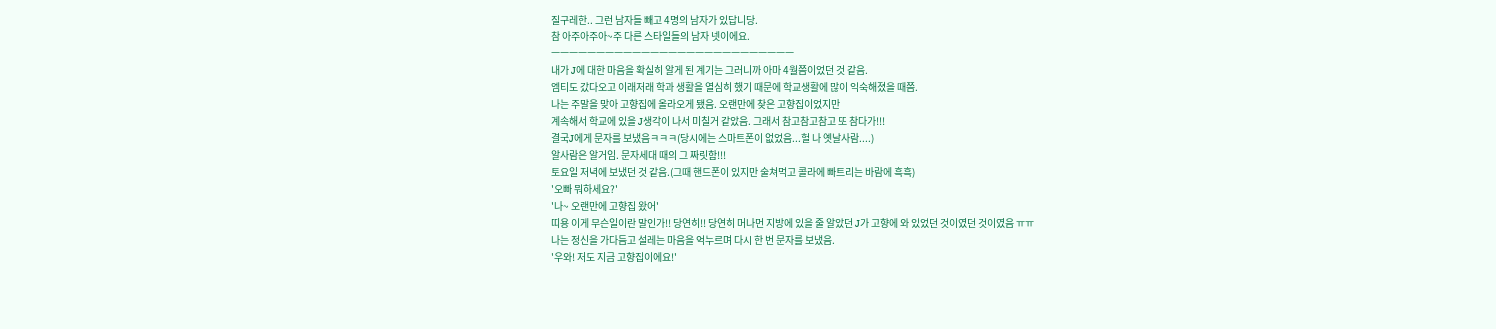질구레한.. 그런 남자들 빼고 4명의 남자가 있답니당.
참 아주아주아~주 다른 스타일들의 남자 넷이에요.
ㅡㅡㅡㅡㅡㅡㅡㅡㅡㅡㅡㅡㅡㅡㅡㅡㅡㅡㅡㅡㅡㅡㅡㅡㅡㅡㅡ
내가 J에 대한 마음을 확실히 알게 된 계기는 그러니까 아마 4월쯤이었던 것 같음.
엠티도 갔다오고 이래저래 학과 생활을 열심히 했기 때문에 학교생활에 많이 익숙해졌을 때쯤.
나는 주말을 맞아 고향집에 올라오게 됐음. 오랜만에 찾은 고향집이었지만
계속해서 학교에 있을 J생각이 나서 미칠거 같았음. 그래서 참고참고참고 또 참다가!!!
결국J에게 문자를 보냈음ㅋㅋㅋ(당시에는 스마트폰이 없었음...헐 나 옛날사람....)
알사람은 알거임. 문자세대 때의 그 짜릿함!!!
토요일 저녁에 보냈던 것 같음.(그때 핸드폰이 있지만 술쳐먹고 콜라에 빠트리는 바람에 흑흑)
'오빠 뭐하세요?'
'나~ 오랜만에 고향집 왔어'
띠용 이게 무슨일이란 말인가!! 당연히!! 당연히 머나먼 지방에 있을 줄 알았던 J가 고향에 와 있었던 것이였던 것이였음 ㅠㅠ
나는 정신을 가다듬고 설레는 마음을 억누르며 다시 한 번 문자를 보냈음.
'우와! 저도 지금 고향집이에요!'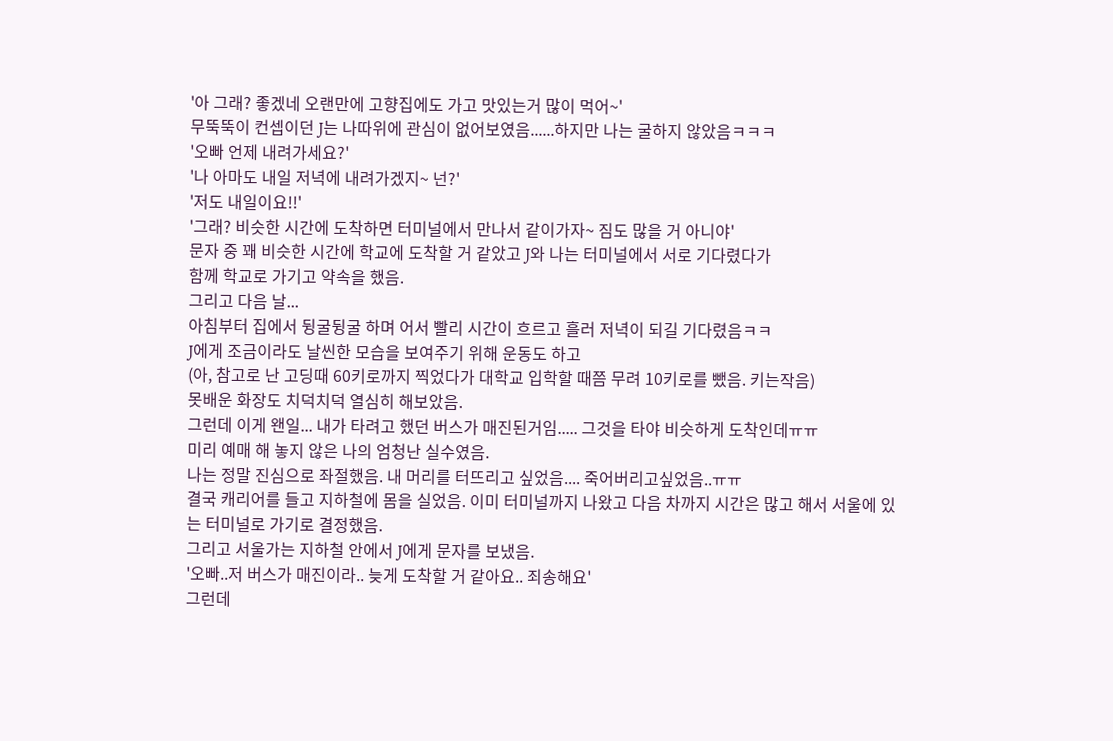'아 그래? 좋겠네 오랜만에 고향집에도 가고 맛있는거 많이 먹어~'
무뚝뚝이 컨셉이던 J는 나따위에 관심이 없어보였음......하지만 나는 굴하지 않았음ㅋㅋㅋ
'오빠 언제 내려가세요?'
'나 아마도 내일 저녁에 내려가겠지~ 넌?'
'저도 내일이요!!'
'그래? 비슷한 시간에 도착하면 터미널에서 만나서 같이가자~ 짐도 많을 거 아니야'
문자 중 꽤 비슷한 시간에 학교에 도착할 거 같았고 J와 나는 터미널에서 서로 기다렸다가
함께 학교로 가기고 약속을 했음.
그리고 다음 날...
아침부터 집에서 뒹굴뒹굴 하며 어서 빨리 시간이 흐르고 흘러 저녁이 되길 기다렸음ㅋㅋ
J에게 조금이라도 날씬한 모습을 보여주기 위해 운동도 하고
(아, 참고로 난 고딩때 60키로까지 찍었다가 대학교 입학할 때쯤 무려 10키로를 뺐음. 키는작음)
못배운 화장도 치덕치덕 열심히 해보았음.
그런데 이게 왠일... 내가 타려고 했던 버스가 매진된거임..... 그것을 타야 비슷하게 도착인데ㅠㅠ
미리 예매 해 놓지 않은 나의 엄청난 실수였음.
나는 정말 진심으로 좌절했음. 내 머리를 터뜨리고 싶었음.... 죽어버리고싶었음..ㅠㅠ
결국 캐리어를 들고 지하철에 몸을 실었음. 이미 터미널까지 나왔고 다음 차까지 시간은 많고 해서 서울에 있는 터미널로 가기로 결정했음.
그리고 서울가는 지하철 안에서 J에게 문자를 보냈음.
'오빠..저 버스가 매진이라.. 늦게 도착할 거 같아요.. 죄송해요'
그런데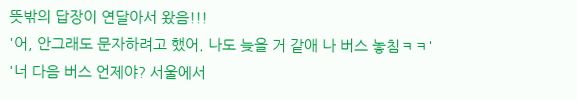뜻밖의 답장이 연달아서 왔음!!!
'어, 안그래도 문자하려고 했어. 나도 늦을 거 같애 나 버스 놓침ㅋㅋ'
'너 다음 버스 언제야? 서울에서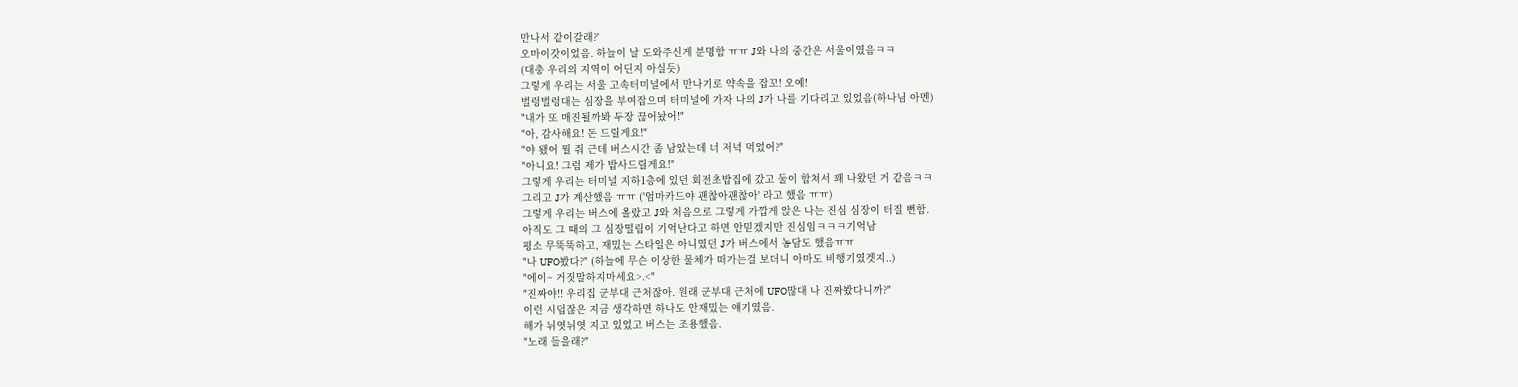만나서 같이갈래?'
오마이갓이었음. 하늘이 날 도와주신게 분명함 ㅠㅠ J와 나의 중간은 서울이였음ㅋㅋ
(대충 우리의 지역이 어딘지 아실듯)
그렇게 우리는 서울 고속터미널에서 만나기로 약속을 잡꼬! 오예!
벌렁벌렁대는 심장을 부여잡으며 터미널에 가자 나의 J가 나를 기다리고 있었음(하나님 아멘)
"내가 또 매진될까봐 두장 끊어놨어!"
"아, 감사해요! 돈 드릴게요!"
"야 됐어 뭘 줘 근데 버스시간 좀 남았는데 너 저녁 먹었어?"
"아니요! 그럼 제가 밥사드릴게요!"
그렇게 우리는 터미널 지하1층에 있던 회전초밥집에 갔고 둘이 합쳐서 꽤 나왔던 거 같음ㅋㅋ
그리고 J가 계산했음 ㅠㅠ ('엄마카드야 괜찮아괜찮아' 라고 했음 ㅠㅠ)
그렇게 우리는 버스에 올랐고 J와 처음으로 그렇게 가깝게 앉은 나는 진심 심장이 터질 뻔함.
아직도 그 때의 그 심장떨림이 기억난다고 하면 안믿겠지만 진심임ㅋㅋㅋ기억남
평소 무뚝뚝하고, 재밌는 스타일은 아니였던 J가 버스에서 농담도 했음ㅠㅠ
"나 UFO봤다?" (하늘에 무슨 이상한 물체가 떠가는걸 보더니 아마도 비행기였겟지..)
"에이~ 거짓말하지마세요>.<"
"진짜야!! 우리집 군부대 근처잖아. 원래 군부대 근처에 UFO많대 나 진짜봤다니까?"
이런 시덥잖은 지금 생각하면 하나도 안재밌는 얘기였음.
해가 뉘엿뉘엿 지고 있었고 버스는 조용했음.
"노래 들을래?"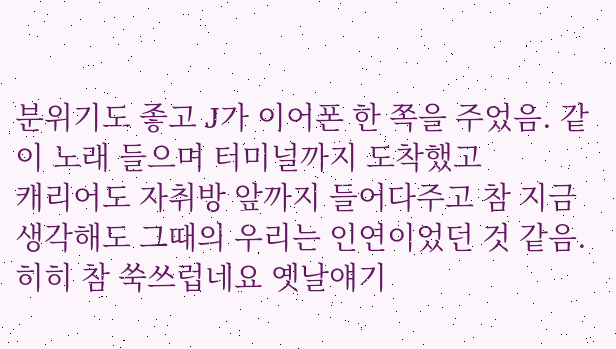분위기도 좋고 J가 이어폰 한 쪽을 주었음. 같이 노래 들으며 터미널까지 도착했고
캐리어도 자취방 앞까지 들어다주고 참 지금 생각해도 그때의 우리는 인연이었던 것 같음.
히히 참 쑥쓰럽네요 옛날얘기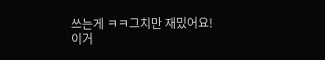쓰는게 ㅋㅋ그치만 재밌어요!
이거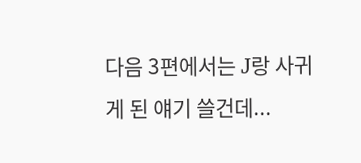다음 3편에서는 J랑 사귀게 된 얘기 쓸건데...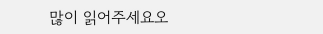많이 읽어주세요오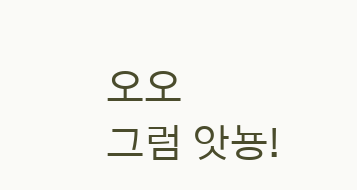오오
그럼 앗뇽!